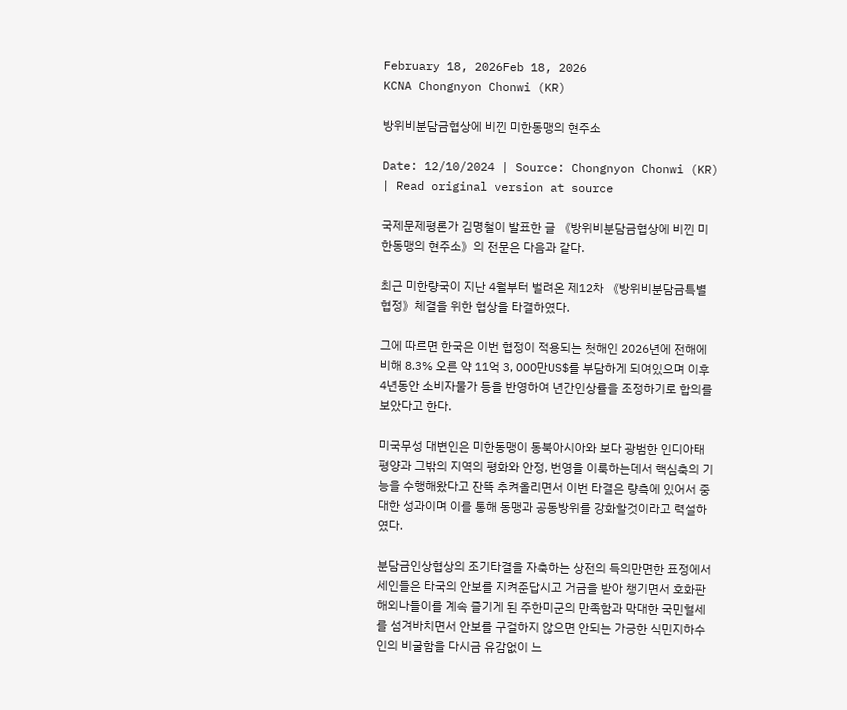February 18, 2026Feb 18, 2026
KCNA Chongnyon Chonwi (KR)

방위비분담금협상에 비낀 미한동맹의 현주소

Date: 12/10/2024 | Source: Chongnyon Chonwi (KR) | Read original version at source

국제문제평론가 김명철이 발표한 글 《방위비분담금협상에 비낀 미한동맹의 현주소》의 전문은 다음과 같다.

최근 미한량국이 지난 4월부터 벌려온 제12차 《방위비분담금특별협정》체결을 위한 협상을 타결하였다.

그에 따르면 한국은 이번 협정이 적용되는 첫해인 2026년에 전해에 비해 8.3% 오른 약 11억 3, 000만US$를 부담하게 되여있으며 이후 4년동안 소비자물가 등을 반영하여 년간인상률을 조정하기로 합의를 보았다고 한다.

미국무성 대변인은 미한동맹이 동북아시아와 보다 광범한 인디아태평양과 그밖의 지역의 평화와 안정, 번영을 이룩하는데서 핵심축의 기능을 수행해왔다고 잔뜩 추켜올리면서 이번 타결은 량측에 있어서 중대한 성과이며 이를 통해 동맹과 공동방위를 강화할것이라고 력설하였다.

분담금인상협상의 조기타결을 자축하는 상전의 득의만면한 표정에서 세인들은 타국의 안보를 지켜준답시고 거금을 받아 챙기면서 호화판해외나들이를 계속 즐기게 된 주한미군의 만족함과 막대한 국민혈세를 섬겨바치면서 안보를 구걸하지 않으면 안되는 가긍한 식민지하수인의 비굴함을 다시금 유감없이 느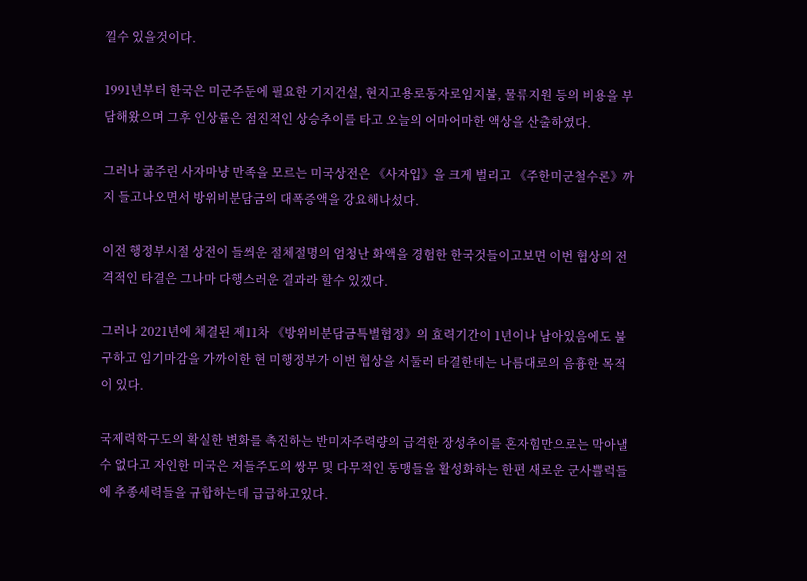낄수 있을것이다.

1991년부터 한국은 미군주둔에 필요한 기지건설, 현지고용로동자로임지불, 물류지원 등의 비용을 부담해왔으며 그후 인상률은 점진적인 상승추이를 타고 오늘의 어마어마한 액상을 산출하였다.

그러나 굶주린 사자마냥 만족을 모르는 미국상전은 《사자입》을 크게 벌리고 《주한미군철수론》까지 들고나오면서 방위비분담금의 대폭증액을 강요해나섰다.

이전 행정부시절 상전이 들씌운 절체절명의 엄청난 화액을 경험한 한국것들이고보면 이번 협상의 전격적인 타결은 그나마 다행스러운 결과라 할수 있겠다.

그러나 2021년에 체결된 제11차 《방위비분담금특별협정》의 효력기간이 1년이나 남아있음에도 불구하고 임기마감을 가까이한 현 미행정부가 이번 협상을 서둘러 타결한데는 나름대로의 음흉한 목적이 있다.

국제력학구도의 확실한 변화를 촉진하는 반미자주력량의 급격한 장성추이를 혼자힘만으로는 막아낼수 없다고 자인한 미국은 저들주도의 쌍무 및 다무적인 동맹들을 활성화하는 한편 새로운 군사쁠럭들에 추종세력들을 규합하는데 급급하고있다.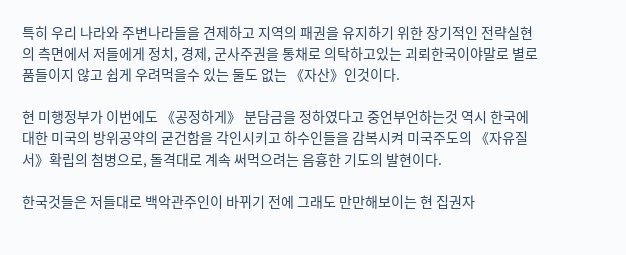특히 우리 나라와 주변나라들을 견제하고 지역의 패권을 유지하기 위한 장기적인 전략실현의 측면에서 저들에게 정치, 경제, 군사주권을 통채로 의탁하고있는 괴뢰한국이야말로 별로 품들이지 않고 쉽게 우려먹을수 있는 둘도 없는 《자산》인것이다.

현 미행정부가 이번에도 《공정하게》 분담금을 정하였다고 중언부언하는것 역시 한국에 대한 미국의 방위공약의 굳건함을 각인시키고 하수인들을 감복시켜 미국주도의 《자유질서》확립의 첨병으로, 돌격대로 계속 써먹으려는 음흉한 기도의 발현이다.

한국것들은 저들대로 백악관주인이 바뀌기 전에 그래도 만만해보이는 현 집권자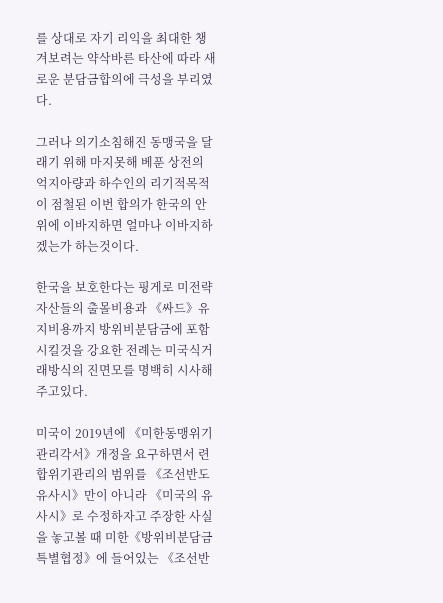를 상대로 자기 리익을 최대한 챙겨보려는 약삭바른 타산에 따라 새로운 분담금합의에 극성을 부리였다.

그러나 의기소침해진 동맹국을 달래기 위해 마지못해 베푼 상전의 억지아량과 하수인의 리기적목적이 점철된 이번 합의가 한국의 안위에 이바지하면 얼마나 이바지하겠는가 하는것이다.

한국을 보호한다는 핑게로 미전략자산들의 출몰비용과 《싸드》유지비용까지 방위비분담금에 포함시킬것을 강요한 전례는 미국식거래방식의 진면모를 명백히 시사해주고있다.

미국이 2019년에 《미한동맹위기관리각서》개정을 요구하면서 련합위기관리의 범위를 《조선반도유사시》만이 아니라 《미국의 유사시》로 수정하자고 주장한 사실을 놓고볼 때 미한《방위비분담금특별협정》에 들어있는 《조선반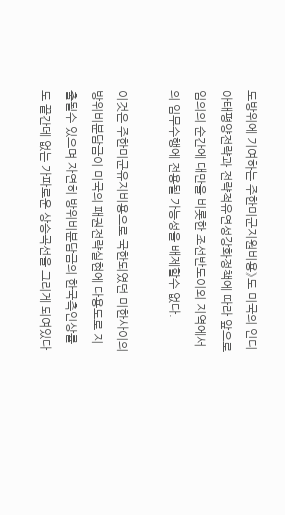도방위에 기여하는 주한미군지원비용》도 미국의 인디아태평양전략과 전략적유연성강화정책에 따라 앞으로 임의의 순간에 대만을 비롯한 조선반도이외 지역에서의 임무수행에 전용될 가능성을 배제할수 없다.

이것은 주한미군유지비용으로 국한되였던 미한사이의 방위비분담금이 미국의 패권전략실현에 다용도로 지출될수 있으며 자연히 방위비분담금의 한국측인상률도 끝간데 없는 가파로운 상승곡선을 그리게 되여있다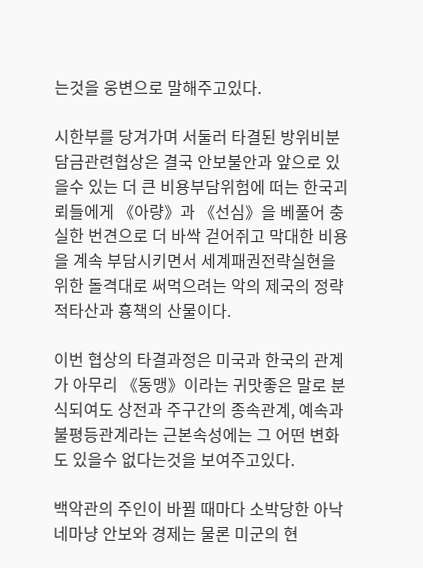는것을 웅변으로 말해주고있다.

시한부를 당겨가며 서둘러 타결된 방위비분담금관련협상은 결국 안보불안과 앞으로 있을수 있는 더 큰 비용부담위험에 떠는 한국괴뢰들에게 《아량》과 《선심》을 베풀어 충실한 번견으로 더 바싹 걷어쥐고 막대한 비용을 계속 부담시키면서 세계패권전략실현을 위한 돌격대로 써먹으려는 악의 제국의 정략적타산과 흉책의 산물이다.

이번 협상의 타결과정은 미국과 한국의 관계가 아무리 《동맹》이라는 귀맛좋은 말로 분식되여도 상전과 주구간의 종속관계, 예속과 불평등관계라는 근본속성에는 그 어떤 변화도 있을수 없다는것을 보여주고있다.

백악관의 주인이 바뀔 때마다 소박당한 아낙네마냥 안보와 경제는 물론 미군의 현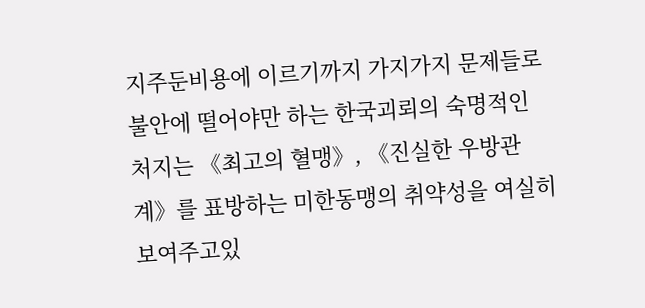지주둔비용에 이르기까지 가지가지 문제들로 불안에 떨어야만 하는 한국괴뢰의 숙명적인 처지는 《최고의 혈맹》, 《진실한 우방관계》를 표방하는 미한동맹의 취약성을 여실히 보여주고있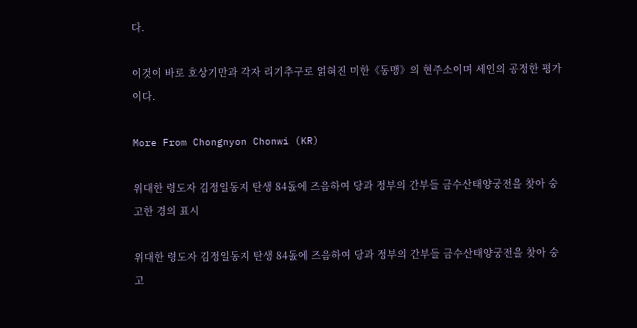다.

이것이 바로 호상기만과 각자 리기추구로 얽혀진 미한《동맹》의 현주소이며 세인의 공정한 평가이다.

More From Chongnyon Chonwi (KR)

위대한 령도자 김정일동지 탄생 84돐에 즈음하여 당과 정부의 간부들 금수산태양궁전을 찾아 숭고한 경의 표시

위대한 령도자 김정일동지 탄생 84돐에 즈음하여 당과 정부의 간부들 금수산태양궁전을 찾아 숭고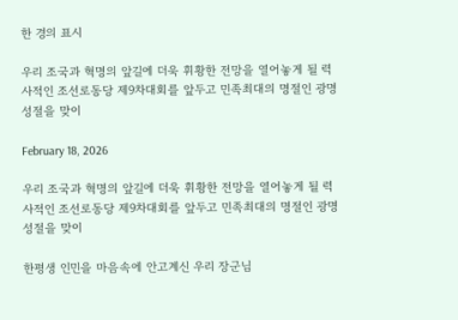한 경의 표시

우리 조국과 혁명의 앞길에 더욱 휘황한 전망을 열어놓게 될 력사적인 조선로동당 제9차대회를 앞두고 민족최대의 명절인 광명성절을 맞이

February 18, 2026

우리 조국과 혁명의 앞길에 더욱 휘황한 전망을 열어놓게 될 력사적인 조선로동당 제9차대회를 앞두고 민족최대의 명절인 광명성절을 맞이

한평생 인민을 마음속에 안고계신 우리 장군님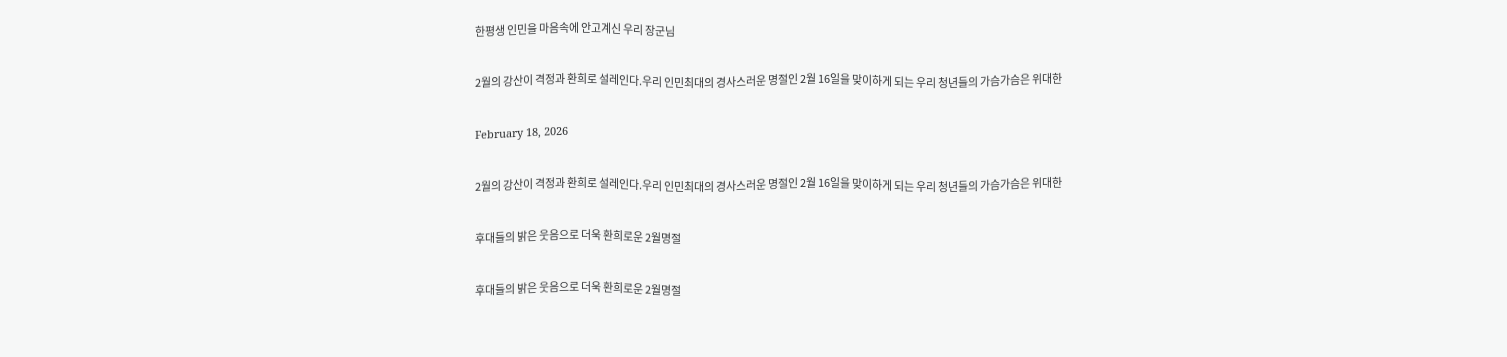한평생 인민을 마음속에 안고계신 우리 장군님

2월의 강산이 격정과 환희로 설레인다.우리 인민최대의 경사스러운 명절인 2월 16일을 맞이하게 되는 우리 청년들의 가슴가슴은 위대한

February 18, 2026

2월의 강산이 격정과 환희로 설레인다.우리 인민최대의 경사스러운 명절인 2월 16일을 맞이하게 되는 우리 청년들의 가슴가슴은 위대한

후대들의 밝은 웃음으로 더욱 환희로운 2월명절

후대들의 밝은 웃음으로 더욱 환희로운 2월명절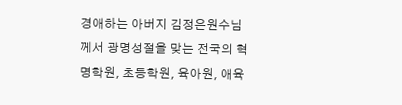경애하는 아버지 김정은원수님께서 광명성절을 맞는 전국의 혁명학원, 초등학원, 육아원, 애육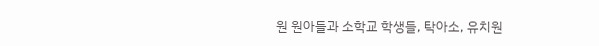원 원아들과 소학교 학생들, 탁아소, 유치원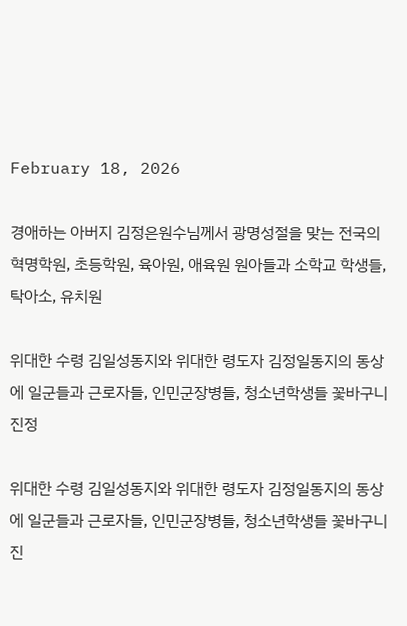February 18, 2026

경애하는 아버지 김정은원수님께서 광명성절을 맞는 전국의 혁명학원, 초등학원, 육아원, 애육원 원아들과 소학교 학생들, 탁아소, 유치원

위대한 수령 김일성동지와 위대한 령도자 김정일동지의 동상에 일군들과 근로자들, 인민군장병들, 청소년학생들 꽃바구니 진정

위대한 수령 김일성동지와 위대한 령도자 김정일동지의 동상에 일군들과 근로자들, 인민군장병들, 청소년학생들 꽃바구니 진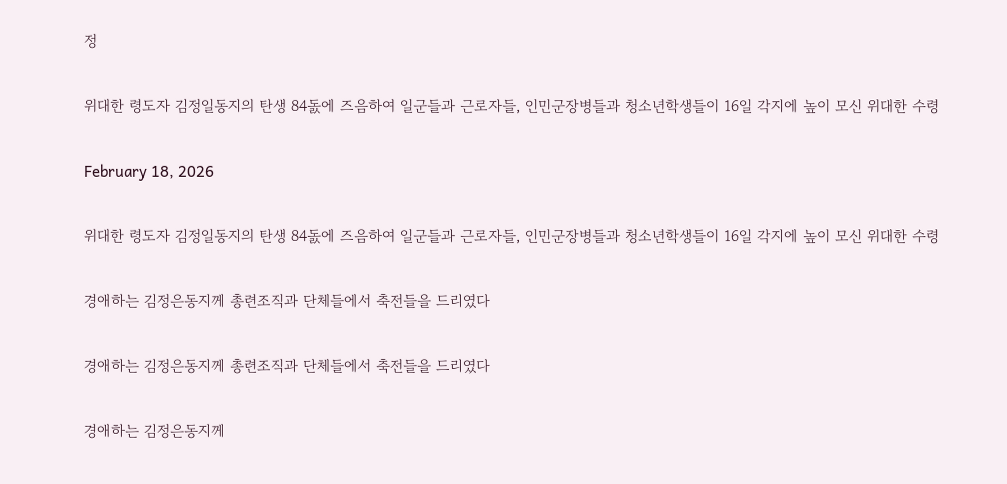정

위대한 령도자 김정일동지의 탄생 84돐에 즈음하여 일군들과 근로자들, 인민군장병들과 청소년학생들이 16일 각지에 높이 모신 위대한 수령

February 18, 2026

위대한 령도자 김정일동지의 탄생 84돐에 즈음하여 일군들과 근로자들, 인민군장병들과 청소년학생들이 16일 각지에 높이 모신 위대한 수령

경애하는 김정은동지께 총련조직과 단체들에서 축전들을 드리였다

경애하는 김정은동지께 총련조직과 단체들에서 축전들을 드리였다

경애하는 김정은동지께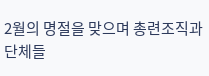2월의 명절을 맞으며 총련조직과 단체들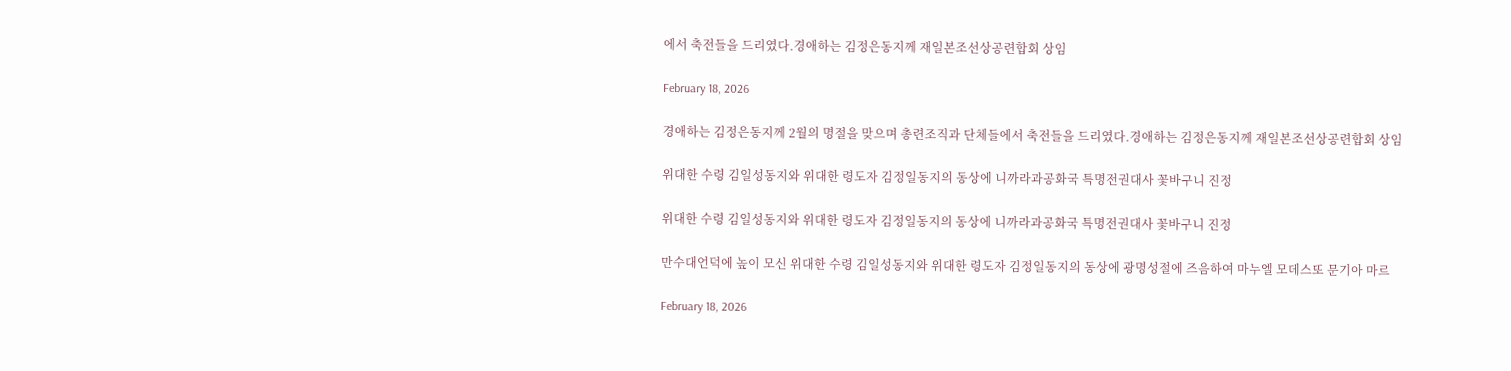에서 축전들을 드리였다.경애하는 김정은동지께 재일본조선상공련합회 상임

February 18, 2026

경애하는 김정은동지께 2월의 명절을 맞으며 총련조직과 단체들에서 축전들을 드리였다.경애하는 김정은동지께 재일본조선상공련합회 상임

위대한 수령 김일성동지와 위대한 령도자 김정일동지의 동상에 니까라과공화국 특명전권대사 꽃바구니 진정

위대한 수령 김일성동지와 위대한 령도자 김정일동지의 동상에 니까라과공화국 특명전권대사 꽃바구니 진정

만수대언덕에 높이 모신 위대한 수령 김일성동지와 위대한 령도자 김정일동지의 동상에 광명성절에 즈음하여 마누엘 모데스또 문기아 마르

February 18, 2026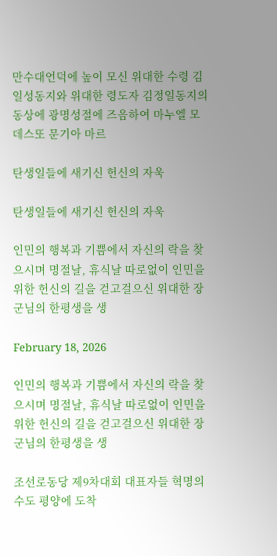만수대언덕에 높이 모신 위대한 수령 김일성동지와 위대한 령도자 김정일동지의 동상에 광명성절에 즈음하여 마누엘 모데스또 문기아 마르

탄생일들에 새기신 헌신의 자욱

탄생일들에 새기신 헌신의 자욱

인민의 행복과 기쁨에서 자신의 락을 찾으시며 명절날, 휴식날 따로없이 인민을 위한 헌신의 길을 걷고걸으신 위대한 장군님의 한평생을 생

February 18, 2026

인민의 행복과 기쁨에서 자신의 락을 찾으시며 명절날, 휴식날 따로없이 인민을 위한 헌신의 길을 걷고걸으신 위대한 장군님의 한평생을 생

조선로동당 제9차대회 대표자들 혁명의 수도 평양에 도착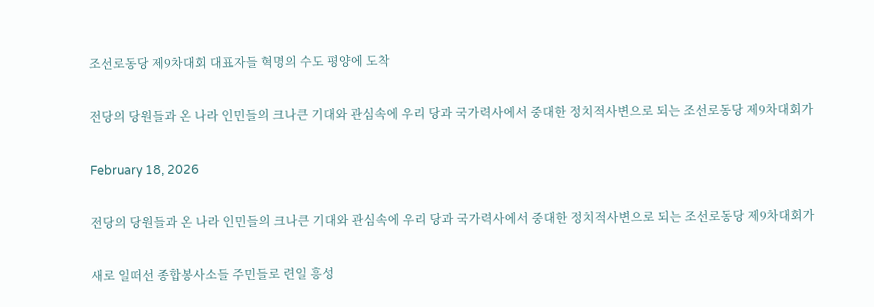조선로동당 제9차대회 대표자들 혁명의 수도 평양에 도착

전당의 당원들과 온 나라 인민들의 크나큰 기대와 관심속에 우리 당과 국가력사에서 중대한 정치적사변으로 되는 조선로동당 제9차대회가

February 18, 2026

전당의 당원들과 온 나라 인민들의 크나큰 기대와 관심속에 우리 당과 국가력사에서 중대한 정치적사변으로 되는 조선로동당 제9차대회가

새로 일떠선 종합봉사소들 주민들로 련일 흥성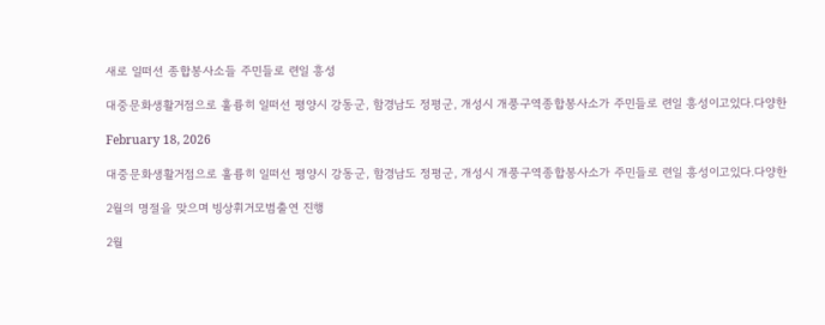새로 일떠선 종합봉사소들 주민들로 련일 흥성

대중문화생활거점으로 훌륭히 일떠선 평양시 강동군, 함경남도 정평군, 개성시 개풍구역종합봉사소가 주민들로 련일 흥성이고있다.다양한

February 18, 2026

대중문화생활거점으로 훌륭히 일떠선 평양시 강동군, 함경남도 정평군, 개성시 개풍구역종합봉사소가 주민들로 련일 흥성이고있다.다양한

2월의 명절을 맞으며 빙상휘거모범출연 진행

2월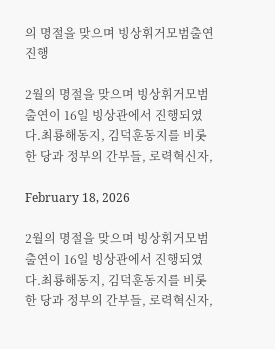의 명절을 맞으며 빙상휘거모범출연 진행

2월의 명절을 맞으며 빙상휘거모범출연이 16일 빙상관에서 진행되였다.최룡해동지, 김덕훈동지를 비롯한 당과 정부의 간부들, 로력혁신자,

February 18, 2026

2월의 명절을 맞으며 빙상휘거모범출연이 16일 빙상관에서 진행되였다.최룡해동지, 김덕훈동지를 비롯한 당과 정부의 간부들, 로력혁신자,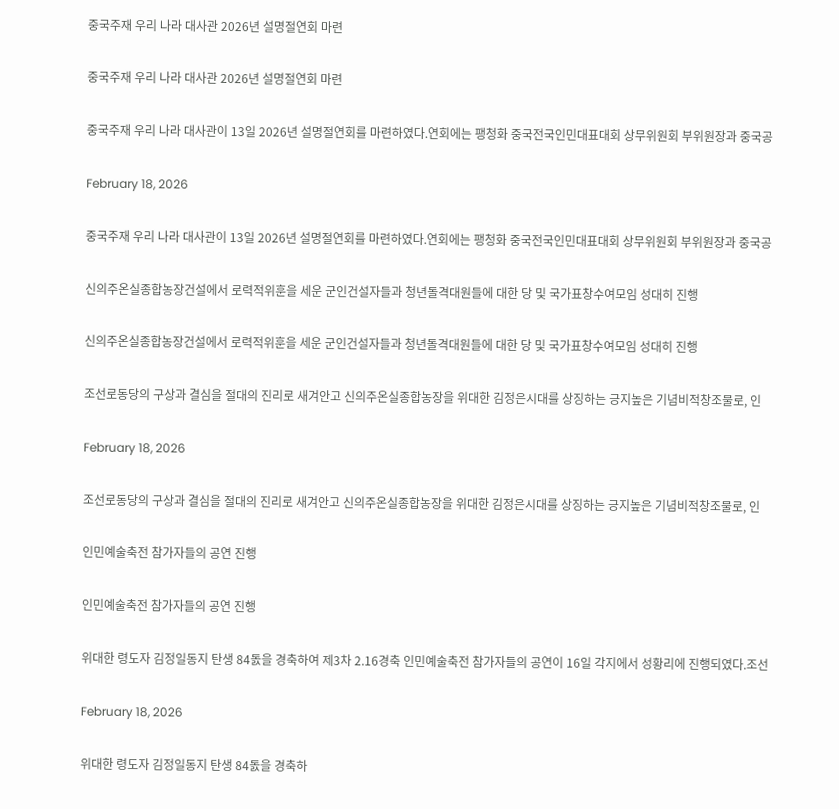중국주재 우리 나라 대사관 2026년 설명절연회 마련

중국주재 우리 나라 대사관 2026년 설명절연회 마련

중국주재 우리 나라 대사관이 13일 2026년 설명절연회를 마련하였다.연회에는 팽청화 중국전국인민대표대회 상무위원회 부위원장과 중국공

February 18, 2026

중국주재 우리 나라 대사관이 13일 2026년 설명절연회를 마련하였다.연회에는 팽청화 중국전국인민대표대회 상무위원회 부위원장과 중국공

신의주온실종합농장건설에서 로력적위훈을 세운 군인건설자들과 청년돌격대원들에 대한 당 및 국가표창수여모임 성대히 진행

신의주온실종합농장건설에서 로력적위훈을 세운 군인건설자들과 청년돌격대원들에 대한 당 및 국가표창수여모임 성대히 진행

조선로동당의 구상과 결심을 절대의 진리로 새겨안고 신의주온실종합농장을 위대한 김정은시대를 상징하는 긍지높은 기념비적창조물로, 인

February 18, 2026

조선로동당의 구상과 결심을 절대의 진리로 새겨안고 신의주온실종합농장을 위대한 김정은시대를 상징하는 긍지높은 기념비적창조물로, 인

인민예술축전 참가자들의 공연 진행

인민예술축전 참가자들의 공연 진행

위대한 령도자 김정일동지 탄생 84돐을 경축하여 제3차 2.16경축 인민예술축전 참가자들의 공연이 16일 각지에서 성황리에 진행되였다.조선

February 18, 2026

위대한 령도자 김정일동지 탄생 84돐을 경축하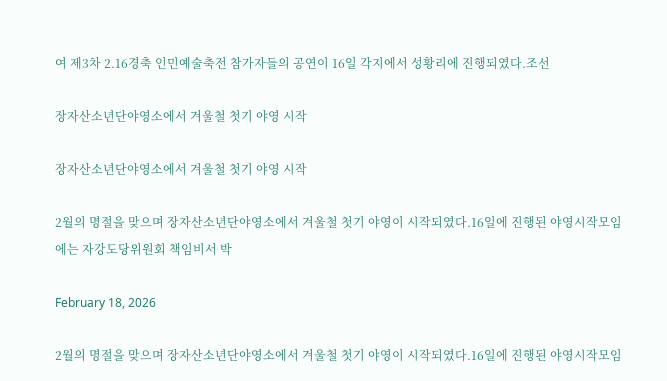여 제3차 2.16경축 인민예술축전 참가자들의 공연이 16일 각지에서 성황리에 진행되였다.조선

장자산소년단야영소에서 겨울철 첫기 야영 시작

장자산소년단야영소에서 겨울철 첫기 야영 시작

2월의 명절을 맞으며 장자산소년단야영소에서 겨울철 첫기 야영이 시작되였다.16일에 진행된 야영시작모임에는 자강도당위원회 책임비서 박

February 18, 2026

2월의 명절을 맞으며 장자산소년단야영소에서 겨울철 첫기 야영이 시작되였다.16일에 진행된 야영시작모임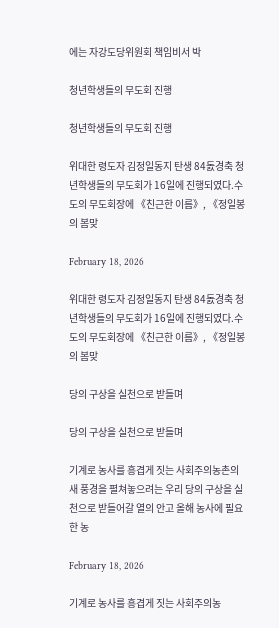에는 자강도당위원회 책임비서 박

청년학생들의 무도회 진행

청년학생들의 무도회 진행

위대한 령도자 김정일동지 탄생 84돐경축 청년학생들의 무도회가 16일에 진행되였다.수도의 무도회장에 《친근한 이름》, 《정일봉의 봄맞

February 18, 2026

위대한 령도자 김정일동지 탄생 84돐경축 청년학생들의 무도회가 16일에 진행되였다.수도의 무도회장에 《친근한 이름》, 《정일봉의 봄맞

당의 구상을 실천으로 받들며

당의 구상을 실천으로 받들며

기계로 농사를 흥겹게 짓는 사회주의농촌의 새 풍경을 펼쳐놓으려는 우리 당의 구상을 실천으로 받들어갈 열의 안고 올해 농사에 필요한 농

February 18, 2026

기계로 농사를 흥겹게 짓는 사회주의농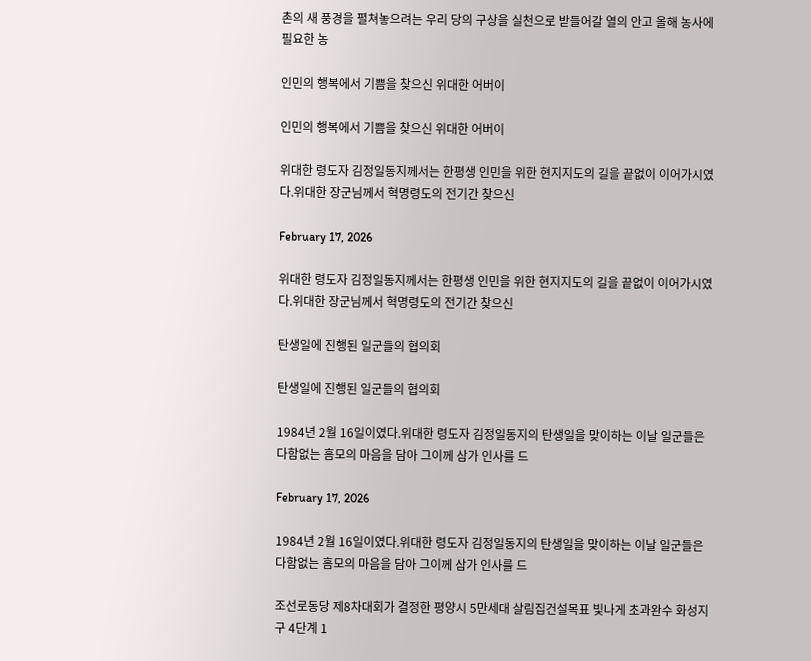촌의 새 풍경을 펼쳐놓으려는 우리 당의 구상을 실천으로 받들어갈 열의 안고 올해 농사에 필요한 농

인민의 행복에서 기쁨을 찾으신 위대한 어버이

인민의 행복에서 기쁨을 찾으신 위대한 어버이

위대한 령도자 김정일동지께서는 한평생 인민을 위한 현지지도의 길을 끝없이 이어가시였다.위대한 장군님께서 혁명령도의 전기간 찾으신

February 17, 2026

위대한 령도자 김정일동지께서는 한평생 인민을 위한 현지지도의 길을 끝없이 이어가시였다.위대한 장군님께서 혁명령도의 전기간 찾으신

탄생일에 진행된 일군들의 협의회

탄생일에 진행된 일군들의 협의회

1984년 2월 16일이였다.위대한 령도자 김정일동지의 탄생일을 맞이하는 이날 일군들은 다함없는 흠모의 마음을 담아 그이께 삼가 인사를 드

February 17, 2026

1984년 2월 16일이였다.위대한 령도자 김정일동지의 탄생일을 맞이하는 이날 일군들은 다함없는 흠모의 마음을 담아 그이께 삼가 인사를 드

조선로동당 제8차대회가 결정한 평양시 5만세대 살림집건설목표 빛나게 초과완수 화성지구 4단계 1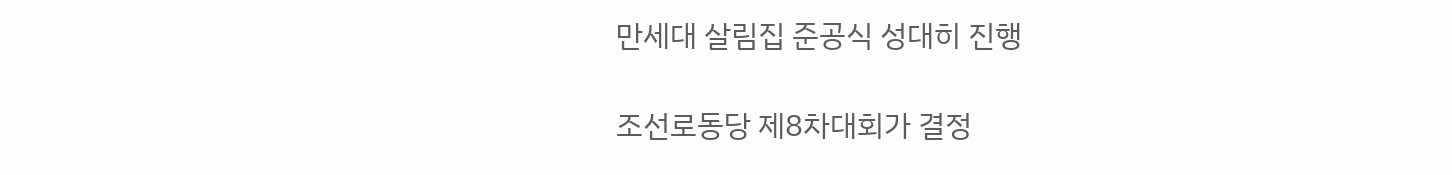만세대 살림집 준공식 성대히 진행

조선로동당 제8차대회가 결정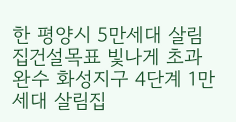한 평양시 5만세대 살림집건설목표 빛나게 초과완수 화성지구 4단계 1만세대 살림집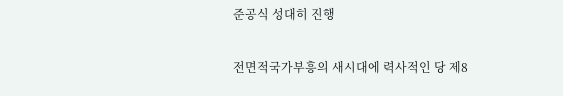준공식 성대히 진행

전면적국가부흥의 새시대에 력사적인 당 제8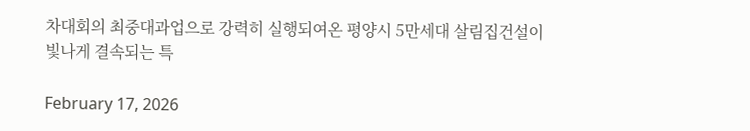차대회의 최중대과업으로 강력히 실행되여온 평양시 5만세대 살림집건설이 빛나게 결속되는 특

February 17, 2026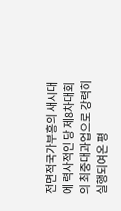전면적국가부흥의 새시대에 력사적인 당 제8차대회의 최중대과업으로 강력히 실행되여온 평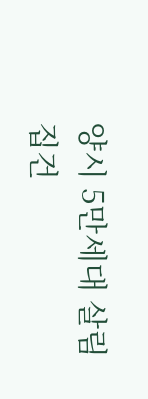양시 5만세대 살림집건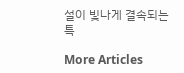설이 빛나게 결속되는 특

More Articles